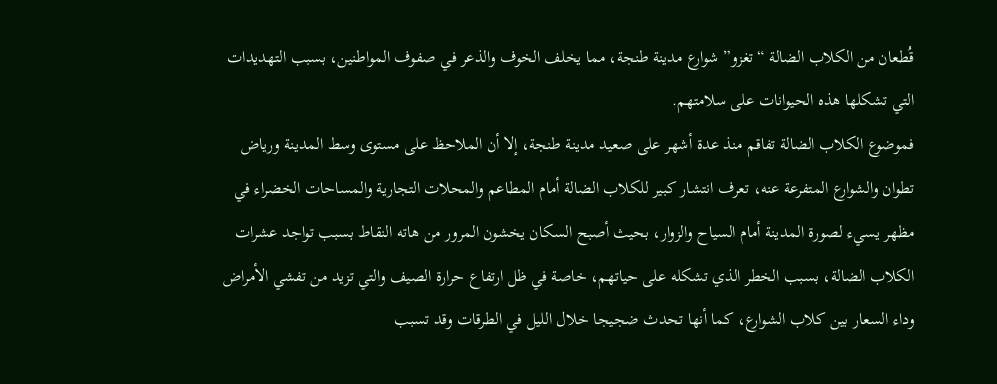قُطعان من الكلاب الضالة “تغزو” شوارع مدينة طنجة، مما يخلف الخوف والذعر في صفوف المواطنين، بسبب التهديدات التي تشكلها هذه الحيوانات على سلامتهم.
فموضوع الكلاب الضالة تفاقم منذ عدة أشهر على صعيد مدينة طنجة، إلا أن الملاحظ على مستوى وسط المدينة ورياض تطوان والشوارع المتفرعة عنه، تعرف انتشار كبير للكلاب الضالة أمام المطاعم والمحلات التجارية والمساحات الخضراء في مظهر يسيء لصورة المدينة أمام السياح والزوار، بحيث أصبح السكان يخشون المرور من هاته النقاط بسبب تواجد عشرات الكلاب الضالة، بسبب الخطر الذي تشكله على حياتهم، خاصة في ظل ارتفاع حرارة الصيف والتي تزيد من تفشي الأمراض وداء السعار بين كلاب الشوارع، كما أنها تحدث ضجيجا خلال الليل في الطرقات وقد تسبب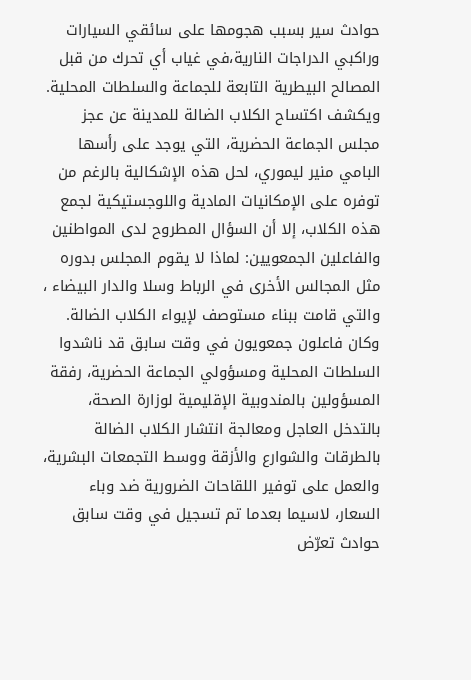حوادث سير بسبب هجومها على سائقي السيارات وراكبي الدراجات النارية،في غياب أي تحرك من قبل المصالح البيطرية التابعة للجماعة والسلطات المحلية.
ويكشف اكتساح الكلاب الضالة للمدينة عن عجز مجلس الجماعة الحضرية، التي يوجد على رأسها البامي منير ليموري، لحل هذه الإشكالية بالرغم من توفره على الإمكانيات المادية واللوجستيكية لجمع هذه الكلاب، إلا أن السؤال المطروح لدى المواطنين والفاعلين الجمعويين: لماذا لا يقوم المجلس بدوره مثل المجالس الأخرى في الرباط وسلا والدار البيضاء ، والتي قامت ببناء مستوصف لإيواء الكلاب الضالة.
وكان فاعلون جمعويون في وقت سابق قد ناشدوا السلطات المحلية ومسؤولي الجماعة الحضرية، رفقة المسؤولين بالمندوبية الإقليمية لوزارة الصحة، بالتدخل العاجل ومعالجة انتشار الكلاب الضالة بالطرقات والشوارع والأزقة ووسط التجمعات البشرية، والعمل على توفير اللقاحات الضرورية ضد وباء السعار، لاسيما بعدما تم تسجيل في وقت سابق حوادث تعرّض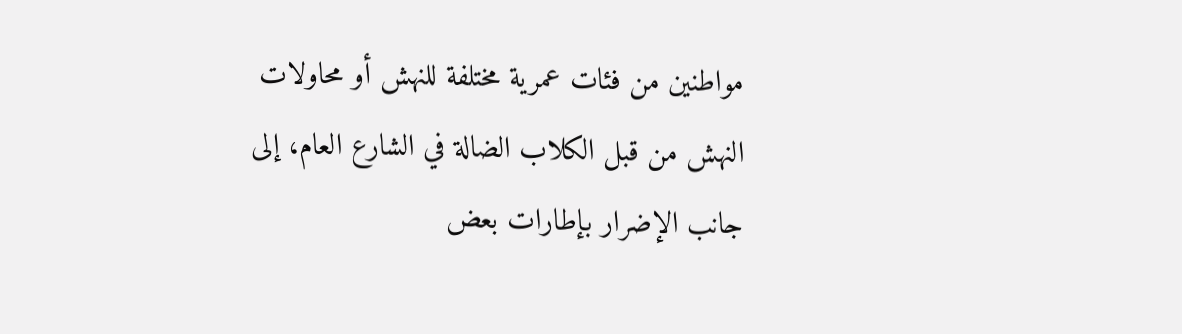مواطنين من فئات عمرية مختلفة للنهش أو محاولات النهش من قبل الكلاب الضالة في الشارع العام، إلى جانب الإضرار بإطارات بعض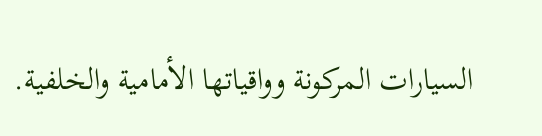السيارات المركونة وواقياتها الأمامية والخلفية.